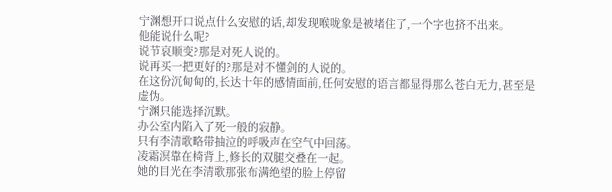宁渊想开口说点什么安慰的话,却发现喉咙象是被堵住了,一个字也挤不出来。
他能说什么呢?
说节哀顺变?那是对死人说的。
说再买一把更好的?那是对不懂剑的人说的。
在这份沉甸甸的,长达十年的感情面前,任何安慰的语言都显得那么苍白无力,甚至是虚伪。
宁渊只能选择沉默。
办公室内陷入了死一般的寂静。
只有李清歌略带抽泣的呼吸声在空气中回荡。
凌霜溟靠在椅背上,修长的双腿交叠在一起。
她的目光在李清歌那张布满绝望的脸上停留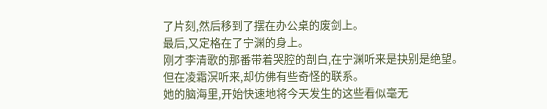了片刻,然后移到了摆在办公桌的废剑上。
最后,又定格在了宁渊的身上。
刚才李清歌的那番带着哭腔的剖白,在宁渊听来是抉别是绝望。
但在凌霜溟听来,却仿佛有些奇怪的联系。
她的脑海里,开始快速地将今天发生的这些看似毫无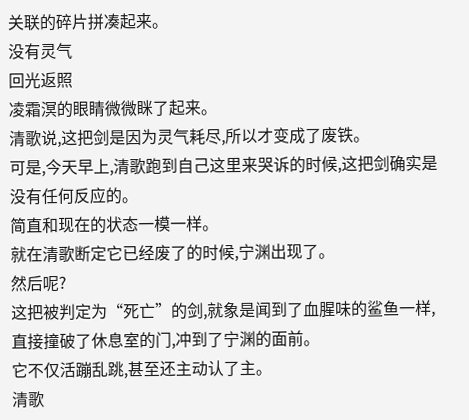关联的碎片拼凑起来。
没有灵气
回光返照
凌霜溟的眼睛微微眯了起来。
清歌说,这把剑是因为灵气耗尽,所以才变成了废铁。
可是,今天早上,清歌跑到自己这里来哭诉的时候,这把剑确实是没有任何反应的。
简直和现在的状态一模一样。
就在清歌断定它已经废了的时候,宁渊出现了。
然后呢?
这把被判定为“死亡”的剑,就象是闻到了血腥味的鲨鱼一样,直接撞破了休息室的门,冲到了宁渊的面前。
它不仅活蹦乱跳,甚至还主动认了主。
清歌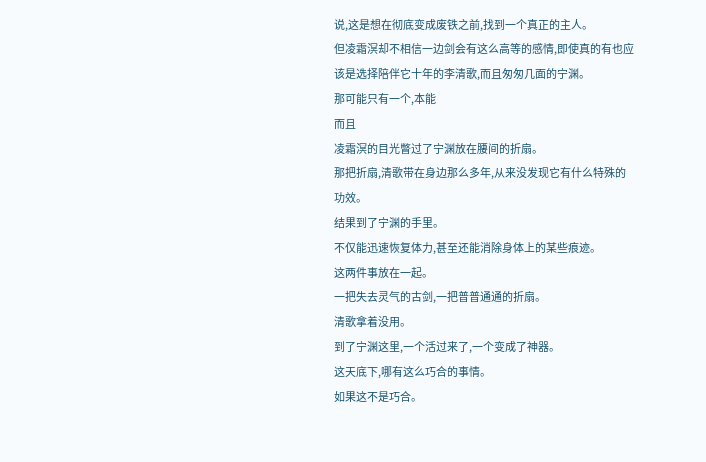说,这是想在彻底变成废铁之前,找到一个真正的主人。
但凌霜溟却不相信一边剑会有这么高等的感情,即使真的有也应该是选择陪伴它十年的李清歌,而且匆匆几面的宁渊。
那可能只有一个,本能
而且
凌霜溟的目光瞥过了宁渊放在腰间的折扇。
那把折扇,清歌带在身边那么多年,从来没发现它有什么特殊的功效。
结果到了宁渊的手里。
不仅能迅速恢复体力,甚至还能消除身体上的某些痕迹。
这两件事放在一起。
一把失去灵气的古剑,一把普普通通的折扇。
清歌拿着没用。
到了宁渊这里,一个活过来了,一个变成了神器。
这天底下,哪有这么巧合的事情。
如果这不是巧合。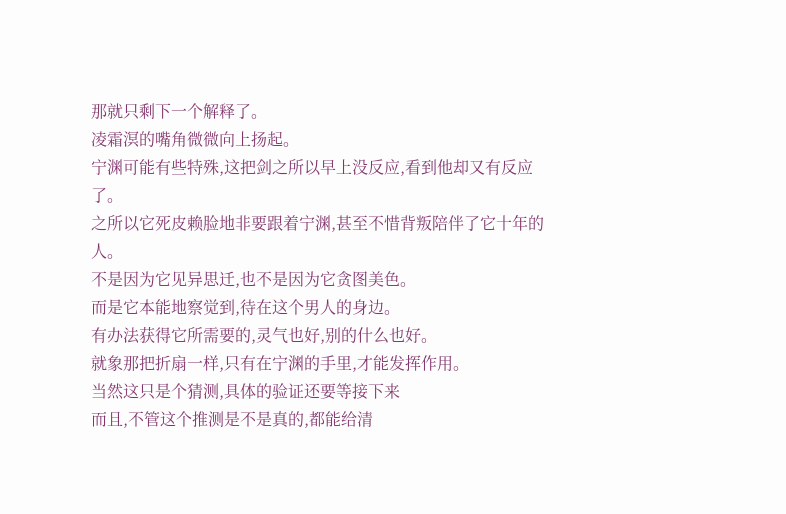那就只剩下一个解释了。
凌霜溟的嘴角微微向上扬起。
宁渊可能有些特殊,这把剑之所以早上没反应,看到他却又有反应了。
之所以它死皮赖脸地非要跟着宁渊,甚至不惜背叛陪伴了它十年的人。
不是因为它见异思迁,也不是因为它贪图美色。
而是它本能地察觉到,待在这个男人的身边。
有办法获得它所需要的,灵气也好,别的什么也好。
就象那把折扇一样,只有在宁渊的手里,才能发挥作用。
当然这只是个猜测,具体的验证还要等接下来
而且,不管这个推测是不是真的,都能给清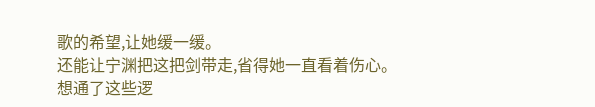歌的希望,让她缓一缓。
还能让宁渊把这把剑带走,省得她一直看着伤心。
想通了这些逻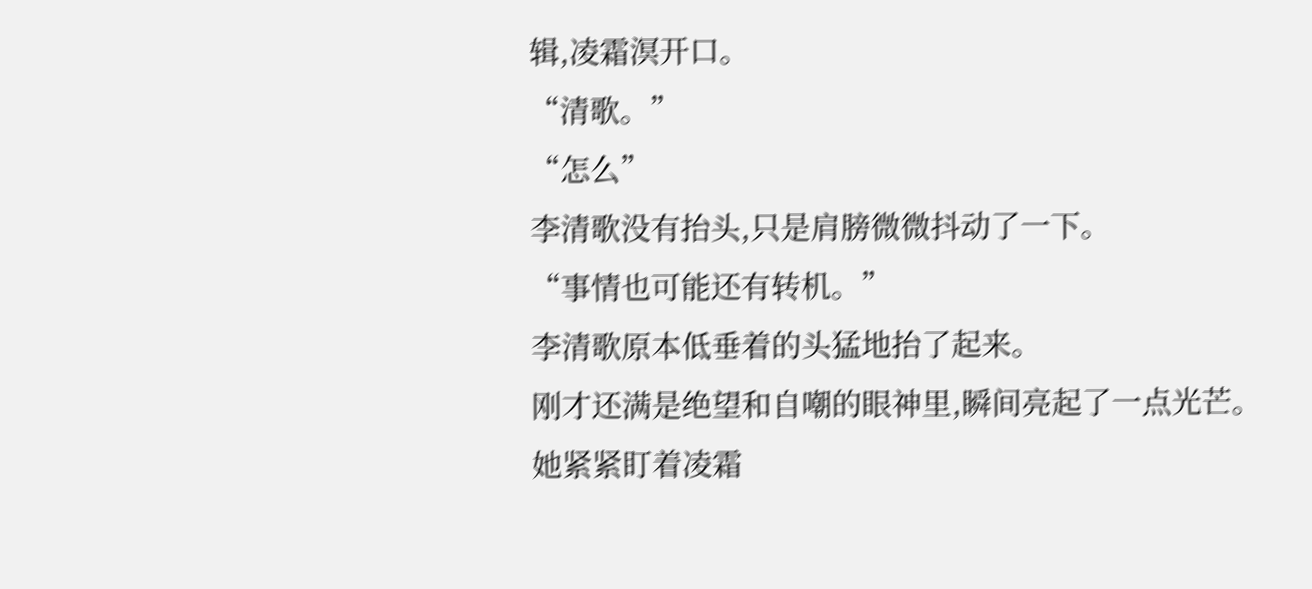辑,凌霜溟开口。
“清歌。”
“怎么”
李清歌没有抬头,只是肩膀微微抖动了一下。
“事情也可能还有转机。”
李清歌原本低垂着的头猛地抬了起来。
刚才还满是绝望和自嘲的眼神里,瞬间亮起了一点光芒。
她紧紧盯着凌霜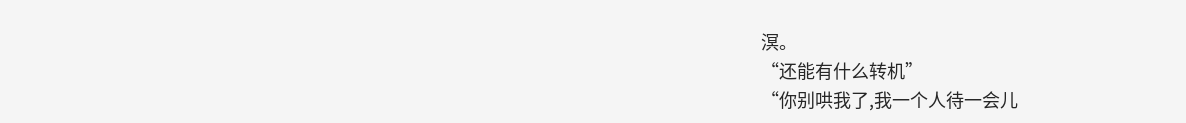溟。
“还能有什么转机”
“你别哄我了,我一个人待一会儿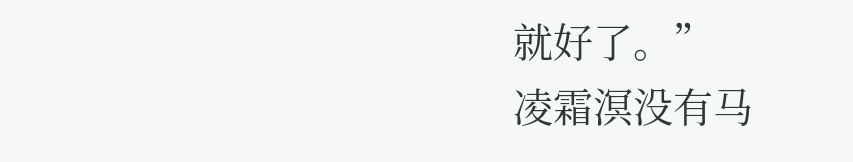就好了。”
凌霜溟没有马